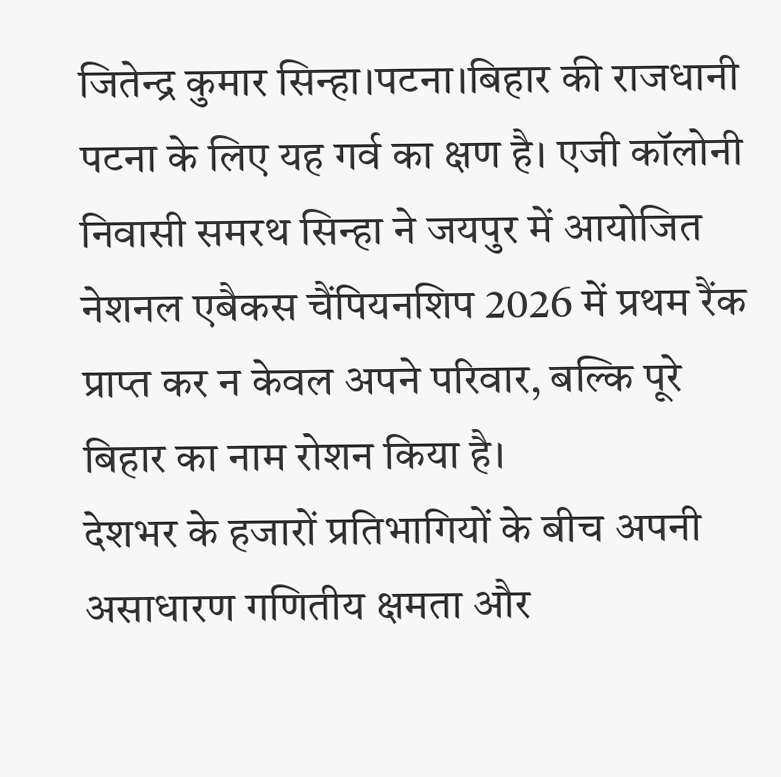जितेन्द्र कुमार सिन्हा।पटना।बिहार की राजधानी पटना के लिए यह गर्व का क्षण है। एजी कॉलोनी निवासी समरथ सिन्हा ने जयपुर में आयोजित नेशनल एबैकस चैंपियनशिप 2026 में प्रथम रैंक प्राप्त कर न केवल अपने परिवार, बल्कि पूरे बिहार का नाम रोशन किया है।
देशभर के हजारों प्रतिभागियों के बीच अपनी असाधारण गणितीय क्षमता और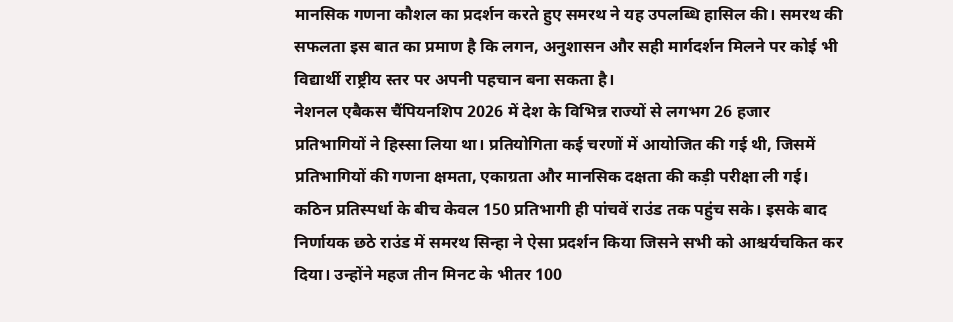मानसिक गणना कौशल का प्रदर्शन करते हुए समरथ ने यह उपलब्धि हासिल की। समरथ की सफलता इस बात का प्रमाण है कि लगन, अनुशासन और सही मार्गदर्शन मिलने पर कोई भी विद्यार्थी राष्ट्रीय स्तर पर अपनी पहचान बना सकता है।
नेशनल एबैकस चैंपियनशिप 2026 में देश के विभिन्न राज्यों से लगभग 26 हजार प्रतिभागियों ने हिस्सा लिया था। प्रतियोगिता कई चरणों में आयोजित की गई थी, जिसमें प्रतिभागियों की गणना क्षमता, एकाग्रता और मानसिक दक्षता की कड़ी परीक्षा ली गई। कठिन प्रतिस्पर्धा के बीच केवल 150 प्रतिभागी ही पांचवें राउंड तक पहुंच सके। इसके बाद निर्णायक छठे राउंड में समरथ सिन्हा ने ऐसा प्रदर्शन किया जिसने सभी को आश्चर्यचकित कर दिया। उन्होंने महज तीन मिनट के भीतर 100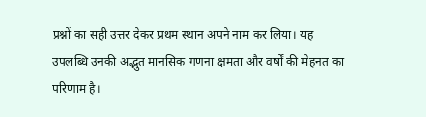प्रश्नों का सही उत्तर देकर प्रथम स्थान अपने नाम कर लिया। यह उपलब्धि उनकी अद्भुत मानसिक गणना क्षमता और वर्षों की मेहनत का परिणाम है।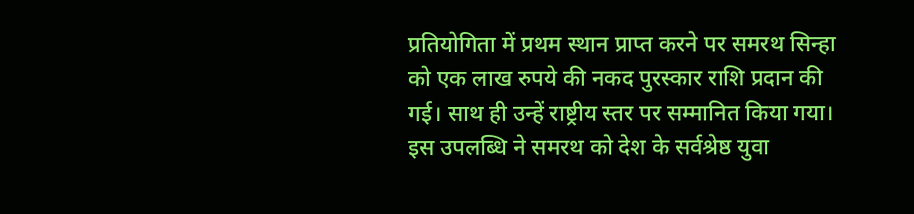प्रतियोगिता में प्रथम स्थान प्राप्त करने पर समरथ सिन्हा को एक लाख रुपये की नकद पुरस्कार राशि प्रदान की गई। साथ ही उन्हें राष्ट्रीय स्तर पर सम्मानित किया गया। इस उपलब्धि ने समरथ को देश के सर्वश्रेष्ठ युवा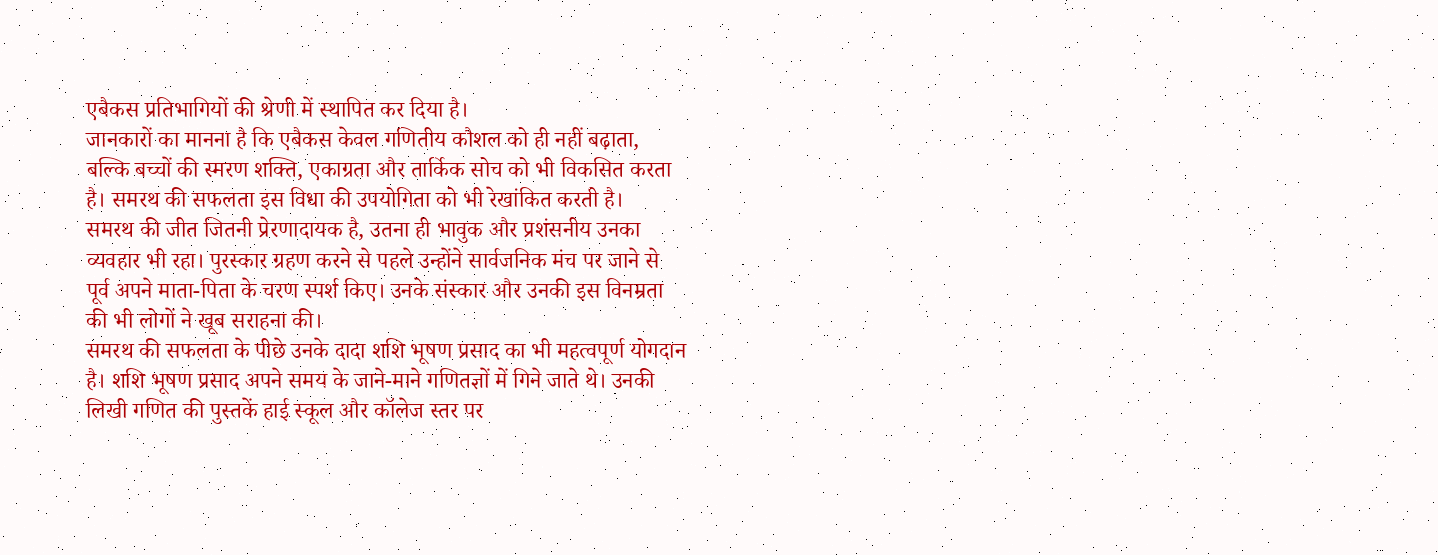एबैकस प्रतिभागियों की श्रेणी में स्थापित कर दिया है।
जानकारों का मानना है कि एबैकस केवल गणितीय कौशल को ही नहीं बढ़ाता, बल्कि बच्चों की स्मरण शक्ति, एकाग्रता और तार्किक सोच को भी विकसित करता है। समरथ की सफलता इस विधा की उपयोगिता को भी रेखांकित करती है।
समरथ की जीत जितनी प्रेरणादायक है, उतना ही भावुक और प्रशंसनीय उनका व्यवहार भी रहा। पुरस्कार ग्रहण करने से पहले उन्होंने सार्वजनिक मंच पर जाने से पूर्व अपने माता-पिता के चरण स्पर्श किए। उनके संस्कार और उनकी इस विनम्रता की भी लोगों ने खूब सराहना की।
समरथ की सफलता के पीछे उनके दादा शशि भूषण प्रसाद का भी महत्वपूर्ण योगदान है। शशि भूषण प्रसाद अपने समय के जाने-माने गणितज्ञों में गिने जाते थे। उनकी लिखी गणित की पुस्तकें हाई स्कूल और कॉलेज स्तर पर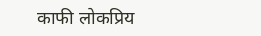काफी लोकप्रिय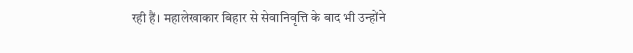रही हैं। महालेखाकार बिहार से सेवानिवृत्ति के बाद भी उन्होंने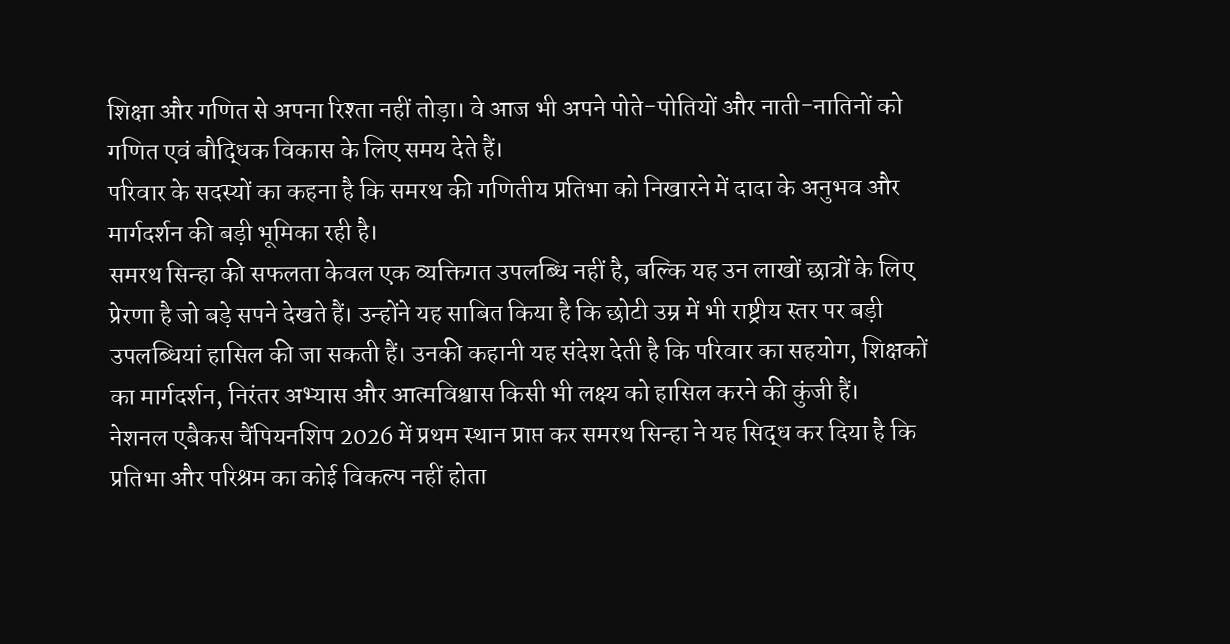शिक्षा और गणित से अपना रिश्ता नहीं तोड़ा। वे आज भी अपने पोते-पोतियों और नाती-नातिनों को गणित एवं बौद्धिक विकास के लिए समय देते हैं।
परिवार के सदस्यों का कहना है कि समरथ की गणितीय प्रतिभा को निखारने में दादा के अनुभव और मार्गदर्शन की बड़ी भूमिका रही है।
समरथ सिन्हा की सफलता केवल एक व्यक्तिगत उपलब्धि नहीं है, बल्कि यह उन लाखों छात्रों के लिए प्रेरणा है जो बड़े सपने देखते हैं। उन्होंने यह साबित किया है कि छोटी उम्र में भी राष्ट्रीय स्तर पर बड़ी उपलब्धियां हासिल की जा सकती हैं। उनकी कहानी यह संदेश देती है कि परिवार का सहयोग, शिक्षकों का मार्गदर्शन, निरंतर अभ्यास और आत्मविश्वास किसी भी लक्ष्य को हासिल करने की कुंजी हैं।
नेशनल एबैकस चैंपियनशिप 2026 में प्रथम स्थान प्राप्त कर समरथ सिन्हा ने यह सिद्ध कर दिया है कि प्रतिभा और परिश्रम का कोई विकल्प नहीं होता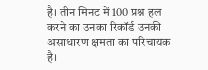है। तीन मिनट में 100 प्रश्न हल करने का उनका रिकॉर्ड उनकी असाधारण क्षमता का परिचायक है।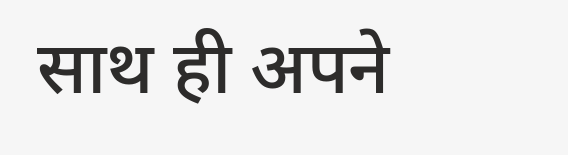साथ ही अपने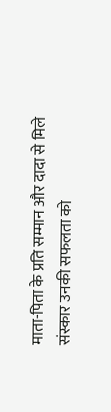माता-पिता के प्रति सम्मान और दादा से मिले संस्कार उनकी सफलता को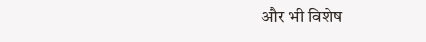और भी विशेष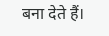बना देते हैं।